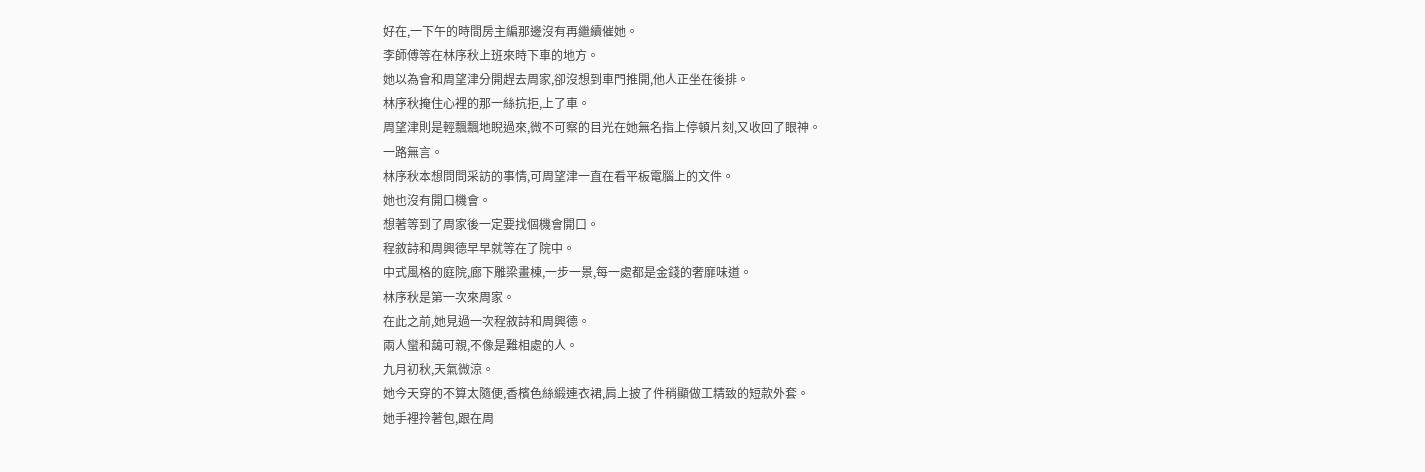好在,一下午的時間房主編那邊沒有再繼續催她。
李師傅等在林序秋上班來時下車的地方。
她以為會和周望津分開趕去周家,卻沒想到車門推開,他人正坐在後排。
林序秋掩住心裡的那一絲抗拒,上了車。
周望津則是輕飄飄地睨過來,微不可察的目光在她無名指上停頓片刻,又收回了眼神。
一路無言。
林序秋本想問問采訪的事情,可周望津一直在看平板電腦上的文件。
她也沒有開口機會。
想著等到了周家後一定要找個機會開口。
程敘詩和周興德早早就等在了院中。
中式風格的庭院,廊下雕梁畫棟,一步一景,每一處都是金錢的奢靡味道。
林序秋是第一次來周家。
在此之前,她見過一次程敘詩和周興德。
兩人蠻和藹可親,不像是難相處的人。
九月初秋,天氣微涼。
她今天穿的不算太隨便,香檳色絲緞連衣裙,肩上披了件稍顯做工精致的短款外套。
她手裡拎著包,跟在周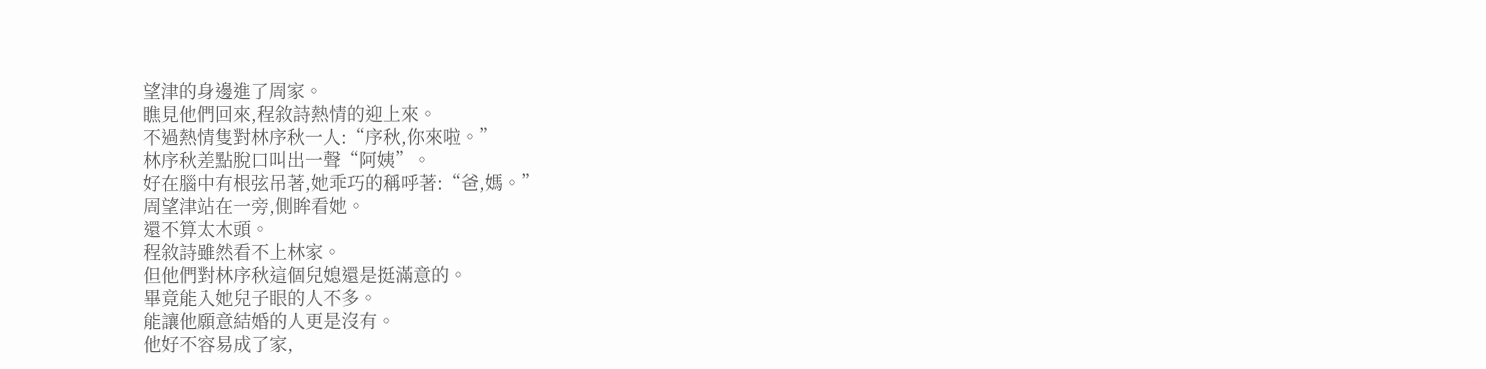望津的身邊進了周家。
瞧見他們回來,程敘詩熱情的迎上來。
不過熱情隻對林序秋一人:“序秋,你來啦。”
林序秋差點脫口叫出一聲“阿姨”。
好在腦中有根弦吊著,她乖巧的稱呼著:“爸,媽。”
周望津站在一旁,側眸看她。
還不算太木頭。
程敘詩雖然看不上林家。
但他們對林序秋這個兒媳還是挺滿意的。
畢竟能入她兒子眼的人不多。
能讓他願意結婚的人更是沒有。
他好不容易成了家,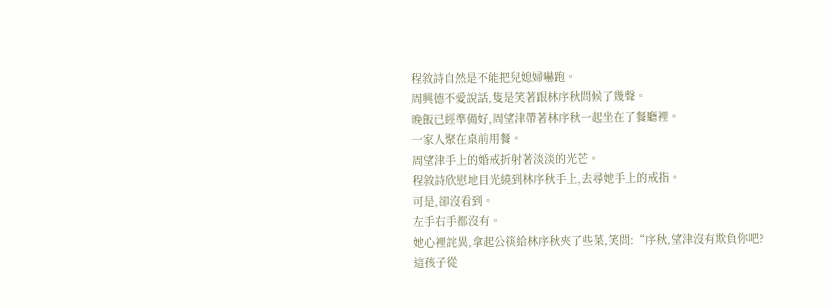程敘詩自然是不能把兒媳婦嚇跑。
周興德不愛說話,隻是笑著跟林序秋問候了幾聲。
晚飯已經準備好,周望津帶著林序秋一起坐在了餐廳裡。
一家人聚在桌前用餐。
周望津手上的婚戒折射著淡淡的光芒。
程敘詩欣慰地目光繞到林序秋手上,去尋她手上的戒指。
可是,卻沒看到。
左手右手都沒有。
她心裡詫異,拿起公筷給林序秋夾了些菜,笑問:“序秋,望津沒有欺負你吧?這孩子從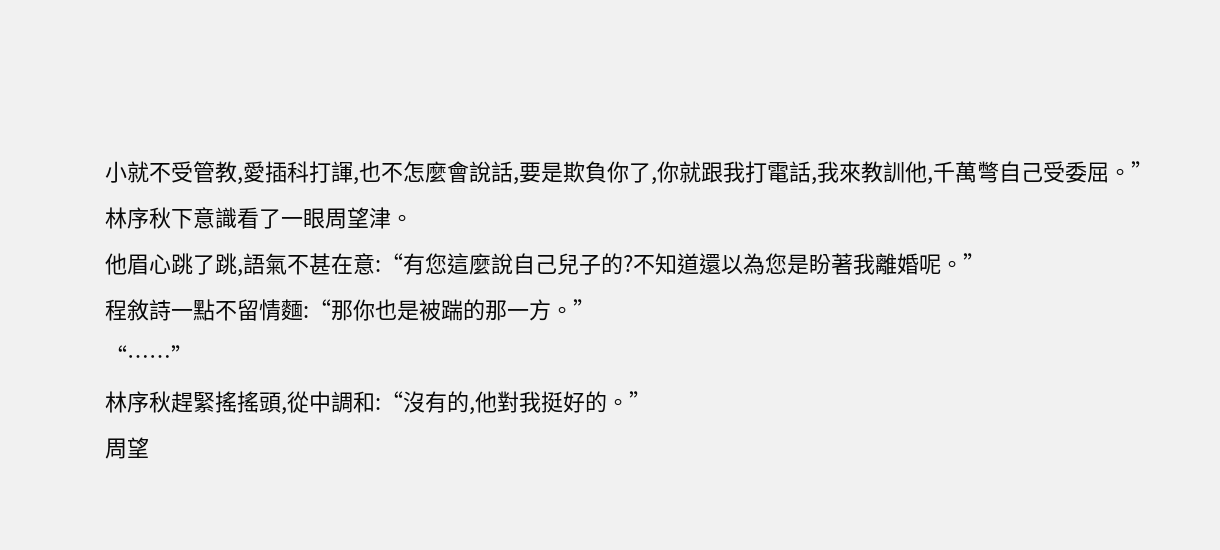小就不受管教,愛插科打諢,也不怎麼會說話,要是欺負你了,你就跟我打電話,我來教訓他,千萬彆自己受委屈。”
林序秋下意識看了一眼周望津。
他眉心跳了跳,語氣不甚在意:“有您這麼說自己兒子的?不知道還以為您是盼著我離婚呢。”
程敘詩一點不留情麵:“那你也是被踹的那一方。”
“……”
林序秋趕緊搖搖頭,從中調和:“沒有的,他對我挺好的。”
周望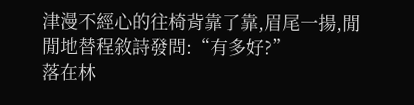津漫不經心的往椅背靠了靠,眉尾一揚,閒閒地替程敘詩發問:“有多好?”
落在林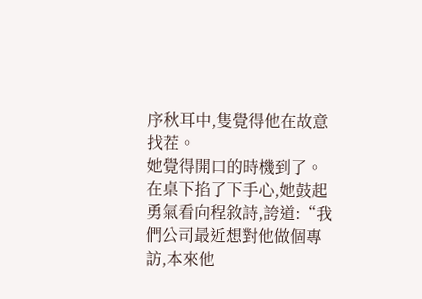序秋耳中,隻覺得他在故意找茬。
她覺得開口的時機到了。
在桌下掐了下手心,她鼓起勇氣看向程敘詩,誇道:“我們公司最近想對他做個專訪,本來他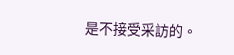是不接受采訪的。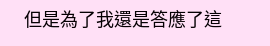但是為了我還是答應了這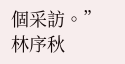個采訪。”
林序秋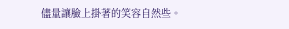儘量讓臉上掛著的笑容自然些。